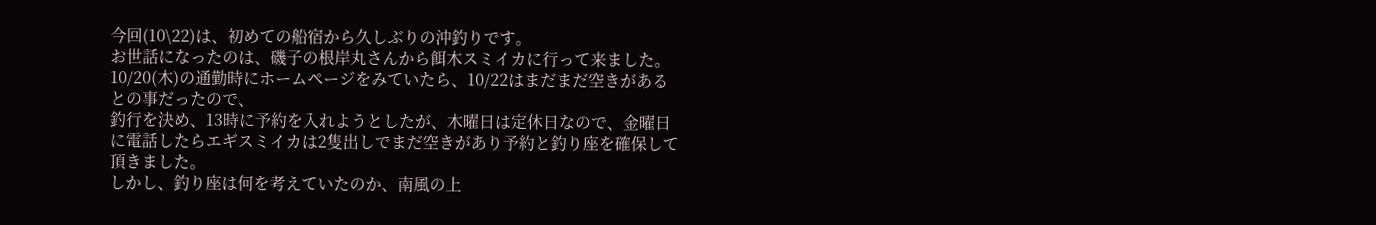今回(10\22)は、初めての船宿から久しぶりの沖釣りです。
お世話になったのは、磯子の根岸丸さんから餌木スミイカに行って来ました。
10/20(木)の通勤時にホームページをみていたら、10/22はまだまだ空きがあるとの事だったので、
釣行を決め、13時に予約を入れようとしたが、木曜日は定休日なので、金曜日に電話したらエギスミイカは2隻出しでまだ空きがあり予約と釣り座を確保して頂きました。
しかし、釣り座は何を考えていたのか、南風の上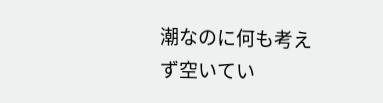潮なのに何も考えず空いてい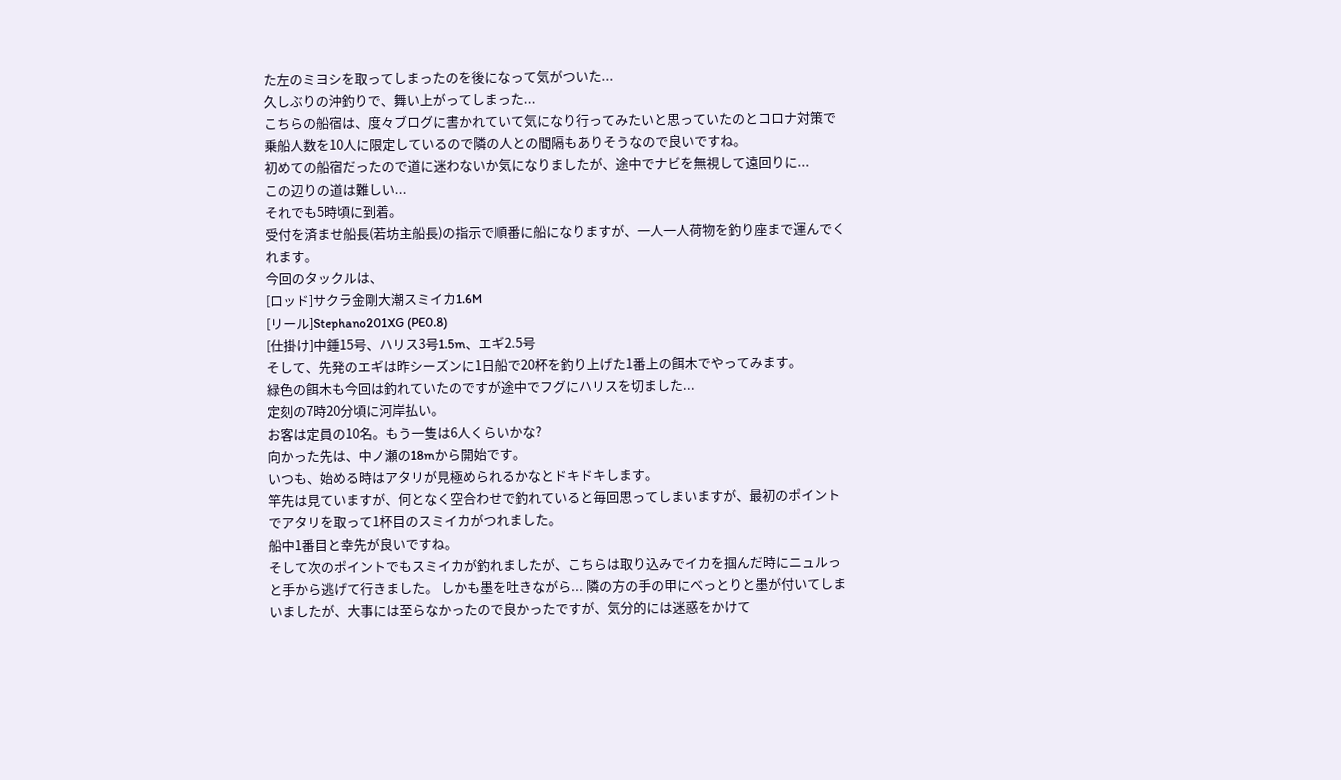た左のミヨシを取ってしまったのを後になって気がついた...
久しぶりの沖釣りで、舞い上がってしまった...
こちらの船宿は、度々ブログに書かれていて気になり行ってみたいと思っていたのとコロナ対策で乗船人数を10人に限定しているので隣の人との間隔もありそうなので良いですね。
初めての船宿だったので道に迷わないか気になりましたが、途中でナビを無視して遠回りに...
この辺りの道は難しい...
それでも5時頃に到着。
受付を済ませ船長(若坊主船長)の指示で順番に船になりますが、一人一人荷物を釣り座まで運んでくれます。
今回のタックルは、
[ロッド]サクラ金剛大潮スミイカ1.6M
[リール]Stephano201XG (PE0.8)
[仕掛け]中錘15号、ハリス3号1.5m、エギ2.5号
そして、先発のエギは昨シーズンに1日船で20杯を釣り上げた1番上の餌木でやってみます。
緑色の餌木も今回は釣れていたのですが途中でフグにハリスを切ました...
定刻の7時20分頃に河岸払い。
お客は定員の10名。もう一隻は6人くらいかな?
向かった先は、中ノ瀬の18mから開始です。
いつも、始める時はアタリが見極められるかなとドキドキします。
竿先は見ていますが、何となく空合わせで釣れていると毎回思ってしまいますが、最初のポイントでアタリを取って1杯目のスミイカがつれました。
船中1番目と幸先が良いですね。
そして次のポイントでもスミイカが釣れましたが、こちらは取り込みでイカを掴んだ時にニュルっと手から逃げて行きました。 しかも墨を吐きながら... 隣の方の手の甲にべっとりと墨が付いてしまいましたが、大事には至らなかったので良かったですが、気分的には迷惑をかけて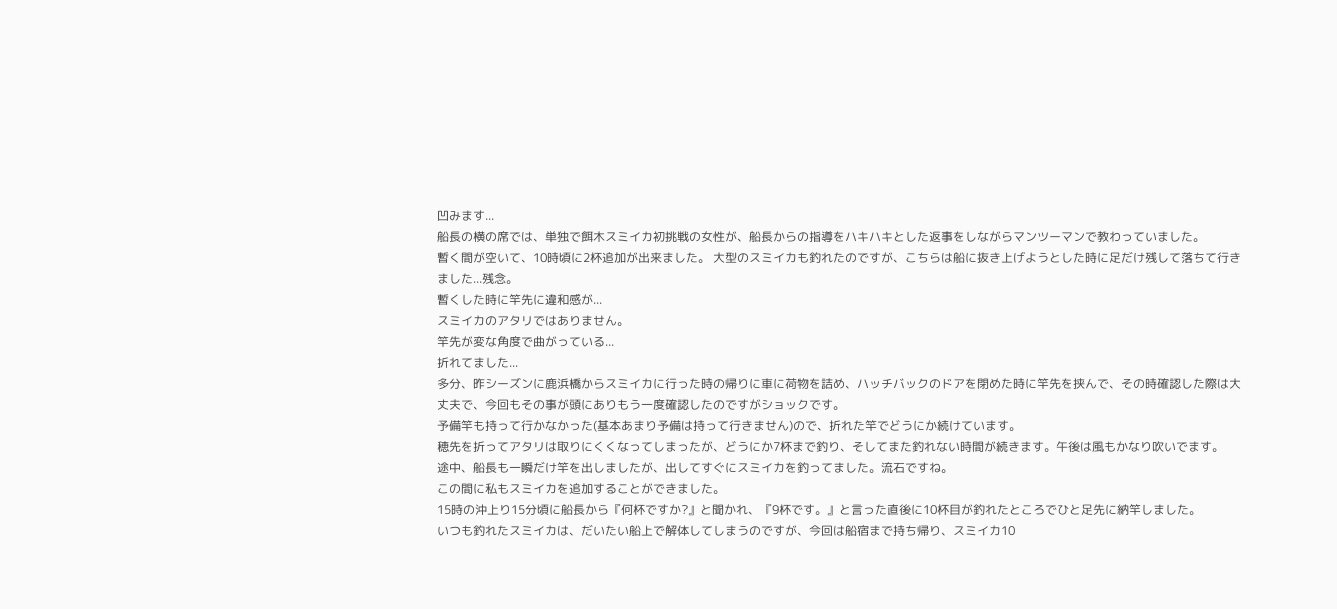凹みます...
船長の横の席では、単独で餌木スミイカ初挑戦の女性が、船長からの指導をハキハキとした返事をしながらマンツーマンで教わっていました。
暫く間が空いて、10時頃に2杯追加が出来ました。 大型のスミイカも釣れたのですが、こちらは船に抜き上げようとした時に足だけ残して落ちて行きました...残念。
暫くした時に竿先に違和感が...
スミイカのアタリではありません。
竿先が変な角度で曲がっている...
折れてました...
多分、昨シーズンに鹿浜橋からスミイカに行った時の帰りに車に荷物を詰め、ハッチバックのドアを閉めた時に竿先を挟んで、その時確認した際は大丈夫で、今回もその事が頭にありもう一度確認したのですがショックです。
予備竿も持って行かなかった(基本あまり予備は持って行きません)ので、折れた竿でどうにか続けています。
穂先を折ってアタリは取りにくくなってしまったが、どうにか7杯まで釣り、そしてまた釣れない時間が続きます。午後は風もかなり吹いでます。
途中、船長も一瞬だけ竿を出しましたが、出してすぐにスミイカを釣ってました。流石ですね。
この間に私もスミイカを追加することができました。
15時の沖上り15分頃に船長から『何杯ですか?』と聞かれ、『9杯です。』と言った直後に10杯目が釣れたところでひと足先に納竿しました。
いつも釣れたスミイカは、だいたい船上で解体してしまうのですが、今回は船宿まで持ち帰り、スミイカ10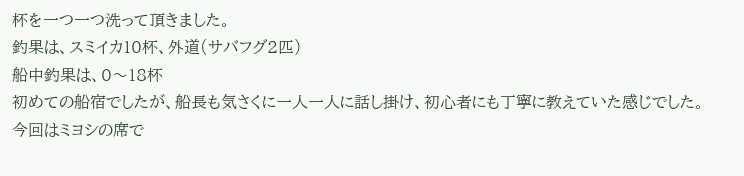杯を一つ一つ洗って頂きました。
釣果は、スミイカ10杯、外道(サバフグ2匹)
船中釣果は、0〜18杯
初めての船宿でしたが、船長も気さくに一人一人に話し掛け、初心者にも丁寧に教えていた感じでした。
今回はミヨシの席で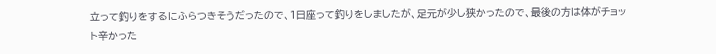立って釣りをするにふらつきそうだったので、1日座って釣りをしましたが、足元が少し狭かったので、最後の方は体がチョット辛かった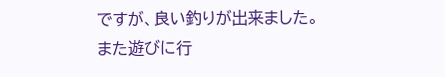ですが、良い釣りが出来ました。
また遊びに行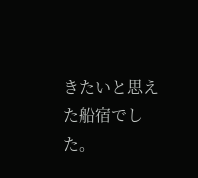きたいと思えた船宿でした。